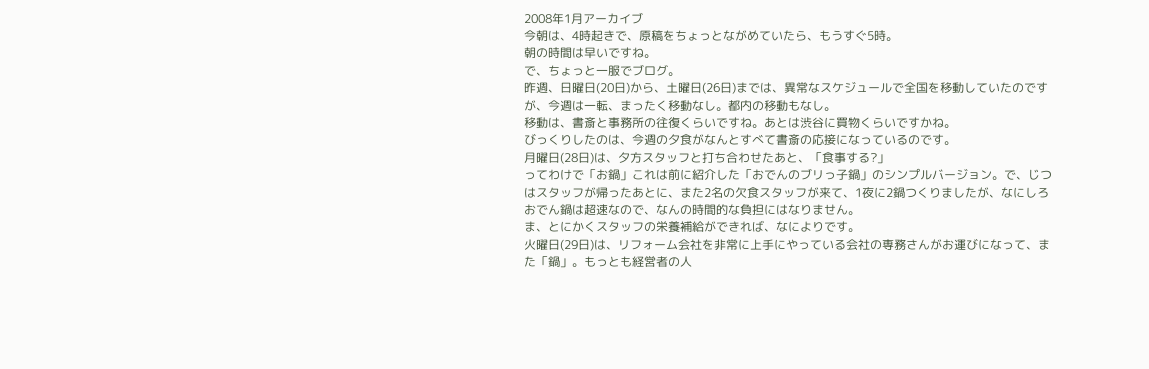2008年1月アーカイブ
今朝は、4時起きで、原稿をちょっとながめていたら、もうすぐ5時。
朝の時間は早いですね。
で、ちょっと一服でブログ。
昨週、日曜日(20日)から、土曜日(26日)までは、異常なスケジュールで全国を移動していたのですが、今週は一転、まったく移動なし。都内の移動もなし。
移動は、書斎と事務所の往復くらいですね。あとは渋谷に買物くらいですかね。
びっくりしたのは、今週の夕食がなんとすべて書斎の応接になっているのです。
月曜日(28日)は、夕方スタッフと打ち合わせたあと、「食事する?」
ってわけで「お鍋」これは前に紹介した「おでんのブリっ子鍋」のシンプルバージョン。で、じつはスタッフが帰ったあとに、また2名の欠食スタッフが来て、1夜に2鍋つくりましたが、なにしろおでん鍋は超速なので、なんの時間的な負担にはなりません。
ま、とにかくスタッフの栄養補給ができれば、なによりです。
火曜日(29日)は、リフォーム会社を非常に上手にやっている会社の専務さんがお運びになって、また「鍋」。もっとも経営者の人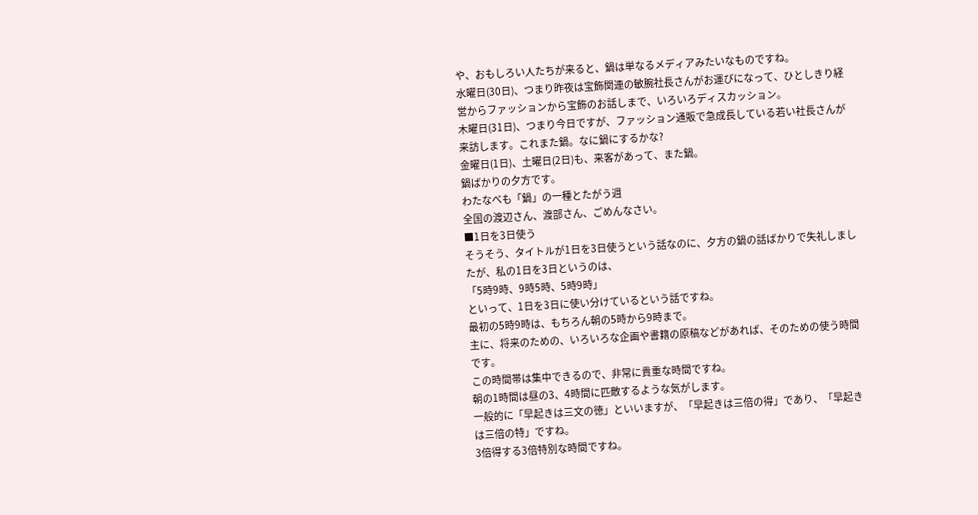や、おもしろい人たちが来ると、鍋は単なるメディアみたいなものですね。
水曜日(30日)、つまり昨夜は宝飾関連の敏腕社長さんがお運びになって、ひとしきり経営からファッションから宝飾のお話しまで、いろいろディスカッション。
木曜日(31日)、つまり今日ですが、ファッション通販で急成長している若い社長さんが来訪します。これまた鍋。なに鍋にするかな?
金曜日(1日)、土曜日(2日)も、来客があって、また鍋。
鍋ばかりの夕方です。
わたなべも「鍋」の一種とたがう週
全国の渡辺さん、渡部さん、ごめんなさい。
■1日を3日使う
そうそう、タイトルが1日を3日使うという話なのに、夕方の鍋の話ばかりで失礼しましたが、私の1日を3日というのは、
「5時9時、9時5時、5時9時」
といって、1日を3日に使い分けているという話ですね。
最初の5時9時は、もちろん朝の5時から9時まで。
主に、将来のための、いろいろな企画や書籍の原稿などがあれば、そのための使う時間です。
この時間帯は集中できるので、非常に貴重な時間ですね。
朝の1時間は昼の3、4時間に匹敵するような気がします。
一般的に「早起きは三文の徳」といいますが、「早起きは三倍の得」であり、「早起きは三倍の特」ですね。
3倍得する3倍特別な時間ですね。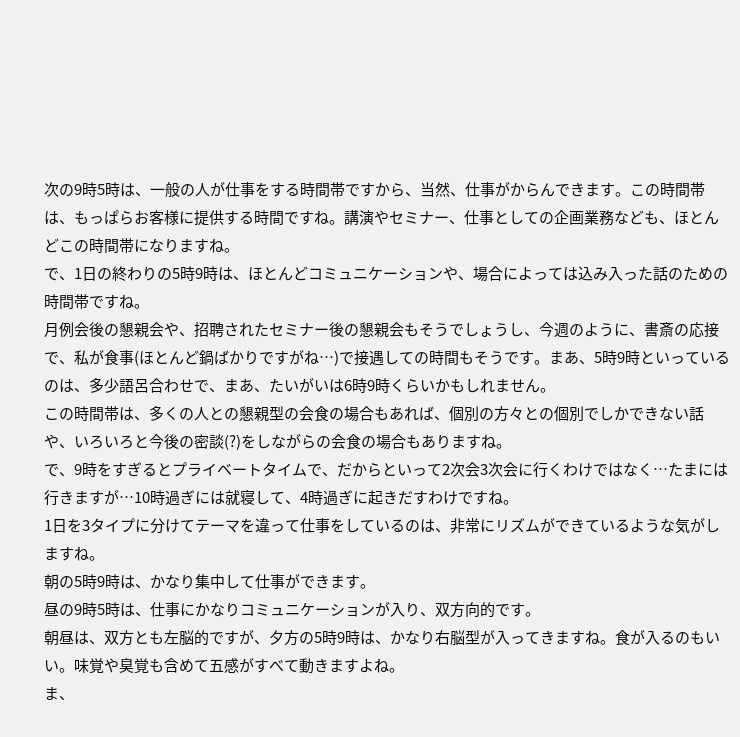次の9時5時は、一般の人が仕事をする時間帯ですから、当然、仕事がからんできます。この時間帯は、もっぱらお客様に提供する時間ですね。講演やセミナー、仕事としての企画業務なども、ほとんどこの時間帯になりますね。
で、1日の終わりの5時9時は、ほとんどコミュニケーションや、場合によっては込み入った話のための時間帯ですね。
月例会後の懇親会や、招聘されたセミナー後の懇親会もそうでしょうし、今週のように、書斎の応接で、私が食事(ほとんど鍋ばかりですがね…)で接遇しての時間もそうです。まあ、5時9時といっているのは、多少語呂合わせで、まあ、たいがいは6時9時くらいかもしれません。
この時間帯は、多くの人との懇親型の会食の場合もあれば、個別の方々との個別でしかできない話や、いろいろと今後の密談(?)をしながらの会食の場合もありますね。
で、9時をすぎるとプライベートタイムで、だからといって2次会3次会に行くわけではなく…たまには行きますが…10時過ぎには就寝して、4時過ぎに起きだすわけですね。
1日を3タイプに分けてテーマを違って仕事をしているのは、非常にリズムができているような気がしますね。
朝の5時9時は、かなり集中して仕事ができます。
昼の9時5時は、仕事にかなりコミュニケーションが入り、双方向的です。
朝昼は、双方とも左脳的ですが、夕方の5時9時は、かなり右脳型が入ってきますね。食が入るのもいい。味覚や臭覚も含めて五感がすべて動きますよね。
ま、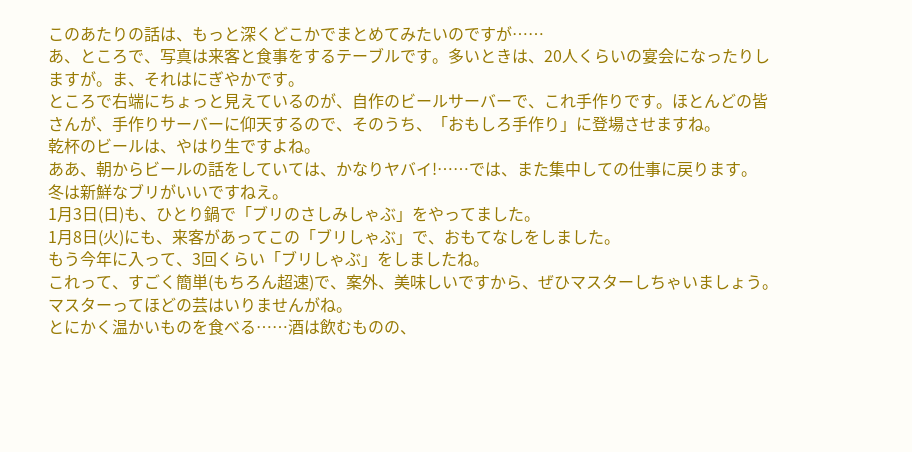このあたりの話は、もっと深くどこかでまとめてみたいのですが……
あ、ところで、写真は来客と食事をするテーブルです。多いときは、20人くらいの宴会になったりしますが。ま、それはにぎやかです。
ところで右端にちょっと見えているのが、自作のビールサーバーで、これ手作りです。ほとんどの皆さんが、手作りサーバーに仰天するので、そのうち、「おもしろ手作り」に登場させますね。
乾杯のビールは、やはり生ですよね。
ああ、朝からビールの話をしていては、かなりヤバイ!……では、また集中しての仕事に戻ります。
冬は新鮮なブリがいいですねえ。
1月3日(日)も、ひとり鍋で「ブリのさしみしゃぶ」をやってました。
1月8日(火)にも、来客があってこの「ブリしゃぶ」で、おもてなしをしました。
もう今年に入って、3回くらい「ブリしゃぶ」をしましたね。
これって、すごく簡単(もちろん超速)で、案外、美味しいですから、ぜひマスターしちゃいましょう。マスターってほどの芸はいりませんがね。
とにかく温かいものを食べる……酒は飲むものの、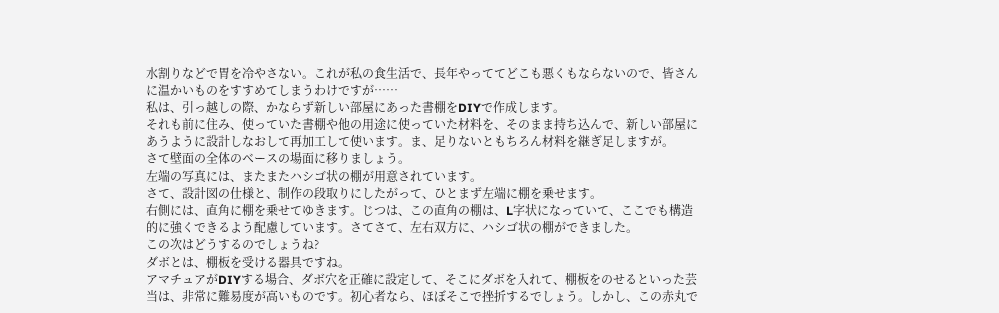水割りなどで胃を冷やさない。これが私の食生活で、長年やっててどこも悪くもならないので、皆さんに温かいものをすすめてしまうわけですが……
私は、引っ越しの際、かならず新しい部屋にあった書棚をDIYで作成します。
それも前に住み、使っていた書棚や他の用途に使っていた材料を、そのまま持ち込んで、新しい部屋にあうように設計しなおして再加工して使います。ま、足りないともちろん材料を継ぎ足しますが。
さて壁面の全体のベースの場面に移りましょう。
左端の写真には、またまたハシゴ状の棚が用意されています。
さて、設計図の仕様と、制作の段取りにしたがって、ひとまず左端に棚を乗せます。
右側には、直角に棚を乗せてゆきます。じつは、この直角の棚は、L字状になっていて、ここでも構造的に強くできるよう配慮しています。さてさて、左右双方に、ハシゴ状の棚ができました。
この次はどうするのでしょうね?
ダボとは、棚板を受ける器具ですね。
アマチュアがDIYする場合、ダボ穴を正確に設定して、そこにダボを入れて、棚板をのせるといった芸当は、非常に難易度が高いものです。初心者なら、ほぼそこで挫折するでしょう。しかし、この赤丸で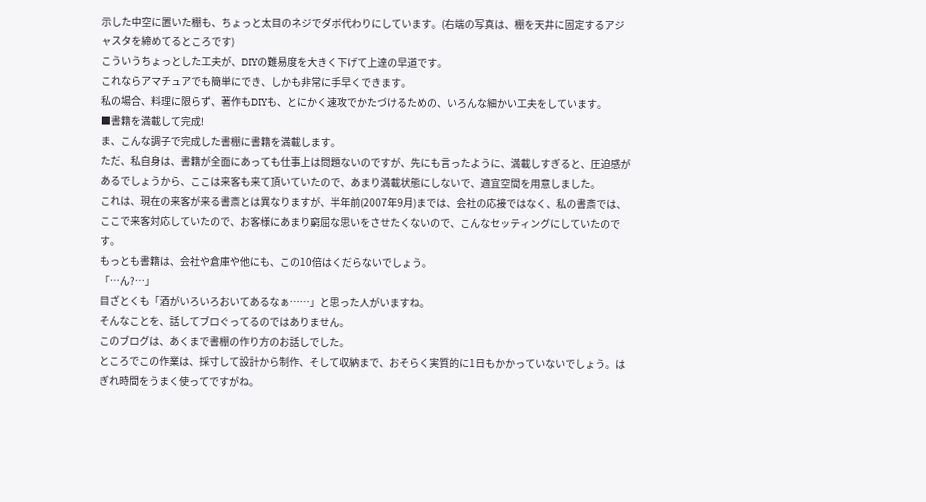示した中空に置いた棚も、ちょっと太目のネジでダボ代わりにしています。(右端の写真は、棚を天井に固定するアジャスタを締めてるところです)
こういうちょっとした工夫が、DIYの難易度を大きく下げて上達の早道です。
これならアマチュアでも簡単にでき、しかも非常に手早くできます。
私の場合、料理に限らず、著作もDIYも、とにかく速攻でかたづけるための、いろんな細かい工夫をしています。
■書籍を満載して完成!
ま、こんな調子で完成した書棚に書籍を満載します。
ただ、私自身は、書籍が全面にあっても仕事上は問題ないのですが、先にも言ったように、満載しすぎると、圧迫感があるでしょうから、ここは来客も来て頂いていたので、あまり満載状態にしないで、適宜空間を用意しました。
これは、現在の来客が来る書斎とは異なりますが、半年前(2007年9月)までは、会社の応接ではなく、私の書斎では、ここで来客対応していたので、お客様にあまり窮屈な思いをさせたくないので、こんなセッティングにしていたのです。
もっとも書籍は、会社や倉庫や他にも、この10倍はくだらないでしょう。
「…ん?…」
目ざとくも「酒がいろいろおいてあるなぁ……」と思った人がいますね。
そんなことを、話してブロぐってるのではありません。
このブログは、あくまで書棚の作り方のお話しでした。
ところでこの作業は、採寸して設計から制作、そして収納まで、おそらく実質的に1日もかかっていないでしょう。はぎれ時間をうまく使ってですがね。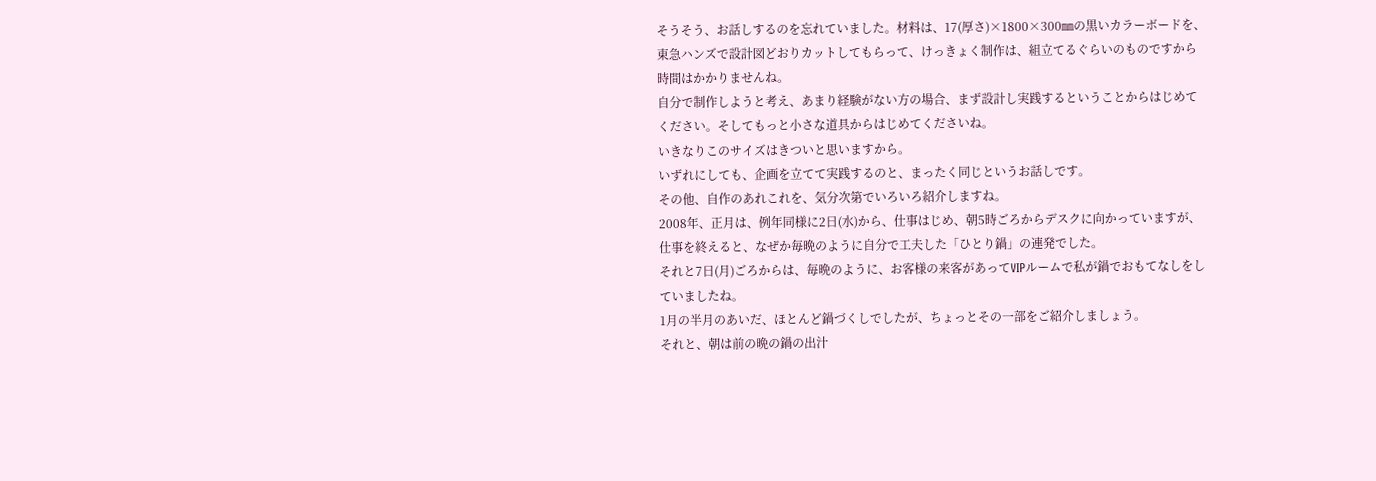そうそう、お話しするのを忘れていました。材料は、17(厚さ)×1800×300㎜の黒いカラーボードを、東急ハンズで設計図どおりカットしてもらって、けっきょく制作は、組立てるぐらいのものですから時間はかかりませんね。
自分で制作しようと考え、あまり経験がない方の場合、まず設計し実践するということからはじめてください。そしてもっと小さな道具からはじめてくださいね。
いきなりこのサイズはきついと思いますから。
いずれにしても、企画を立てて実践するのと、まったく同じというお話しです。
その他、自作のあれこれを、気分次第でいろいろ紹介しますね。
2008年、正月は、例年同様に2日(水)から、仕事はじめ、朝5時ごろからデスクに向かっていますが、仕事を終えると、なぜか毎晩のように自分で工夫した「ひとり鍋」の連発でした。
それと7日(月)ごろからは、毎晩のように、お客様の来客があってVIPルームで私が鍋でおもてなしをしていましたね。
1月の半月のあいだ、ほとんど鍋づくしでしたが、ちょっとその一部をご紹介しましょう。
それと、朝は前の晩の鍋の出汁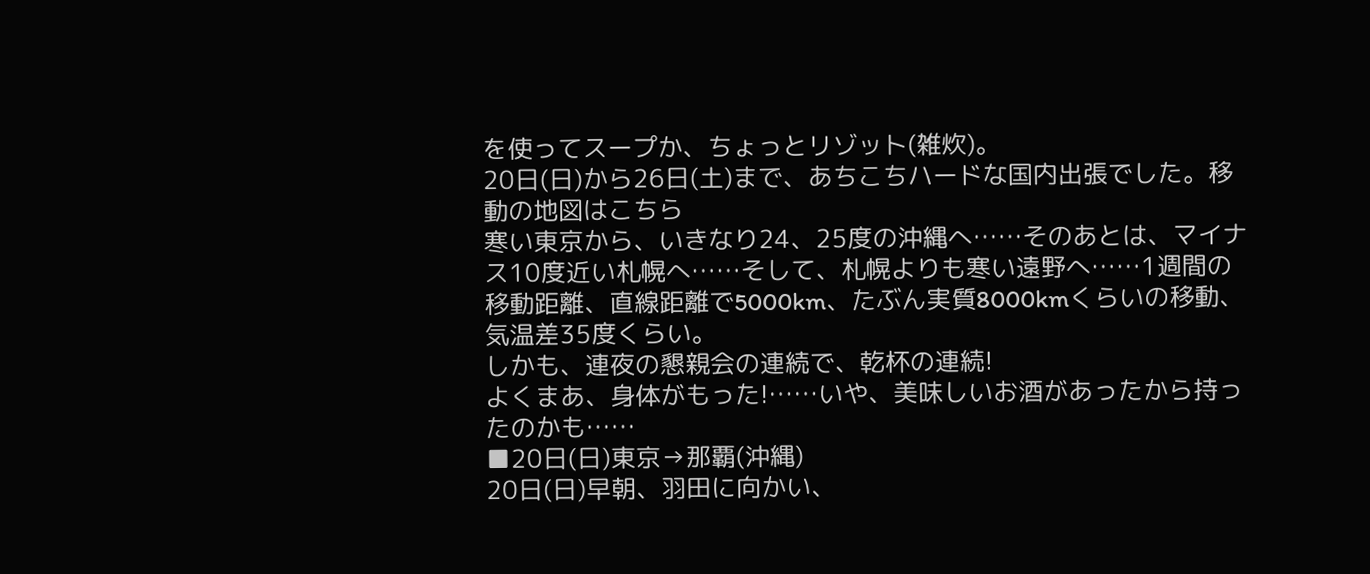を使ってスープか、ちょっとリゾット(雑炊)。
20日(日)から26日(土)まで、あちこちハードな国内出張でした。移動の地図はこちら
寒い東京から、いきなり24、25度の沖縄へ……そのあとは、マイナス10度近い札幌へ……そして、札幌よりも寒い遠野へ……1週間の移動距離、直線距離で5000km、たぶん実質8000kmくらいの移動、気温差35度くらい。
しかも、連夜の懇親会の連続で、乾杯の連続!
よくまあ、身体がもった!……いや、美味しいお酒があったから持ったのかも……
■20日(日)東京→那覇(沖縄)
20日(日)早朝、羽田に向かい、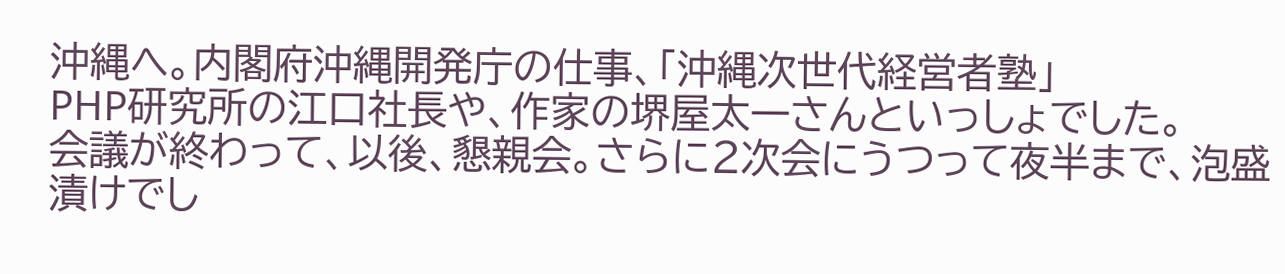沖縄へ。内閣府沖縄開発庁の仕事、「沖縄次世代経営者塾」
PHP研究所の江口社長や、作家の堺屋太一さんといっしょでした。
会議が終わって、以後、懇親会。さらに2次会にうつって夜半まで、泡盛漬けでし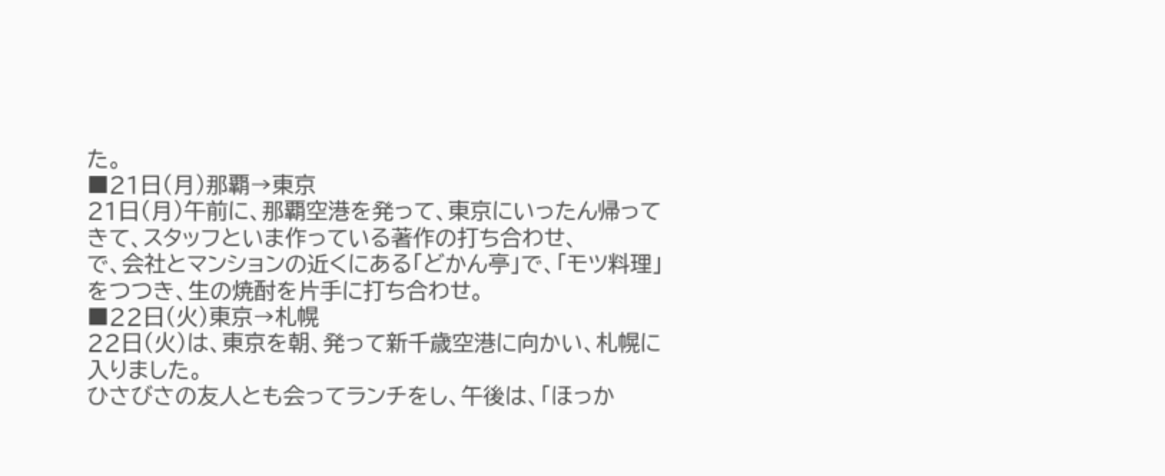た。
■21日(月)那覇→東京
21日(月)午前に、那覇空港を発って、東京にいったん帰ってきて、スタッフといま作っている著作の打ち合わせ、
で、会社とマンションの近くにある「どかん亭」で、「モツ料理」をつつき、生の焼酎を片手に打ち合わせ。
■22日(火)東京→札幌
22日(火)は、東京を朝、発って新千歳空港に向かい、札幌に入りました。
ひさびさの友人とも会ってランチをし、午後は、「ほっか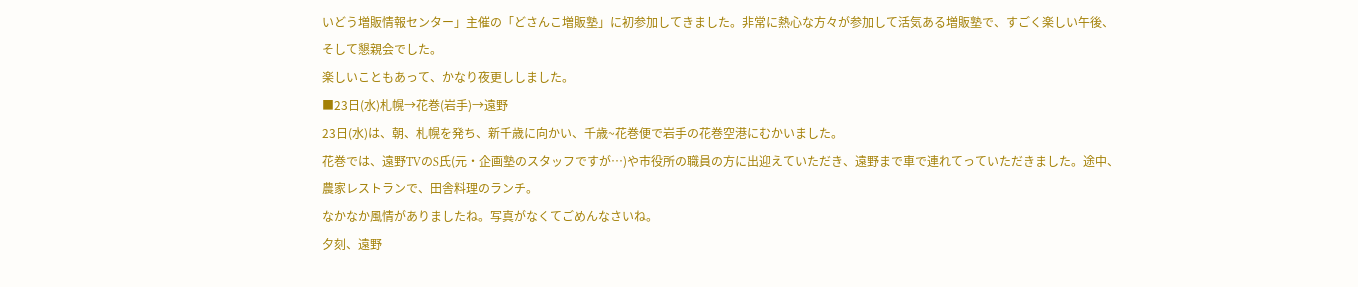いどう増販情報センター」主催の「どさんこ増販塾」に初参加してきました。非常に熱心な方々が参加して活気ある増販塾で、すごく楽しい午後、そして懇親会でした。
楽しいこともあって、かなり夜更ししました。
■23日(水)札幌→花巻(岩手)→遠野
23日(水)は、朝、札幌を発ち、新千歳に向かい、千歳~花巻便で岩手の花巻空港にむかいました。
花巻では、遠野TVのS氏(元・企画塾のスタッフですが…)や市役所の職員の方に出迎えていただき、遠野まで車で連れてっていただきました。途中、農家レストランで、田舎料理のランチ。
なかなか風情がありましたね。写真がなくてごめんなさいね。
夕刻、遠野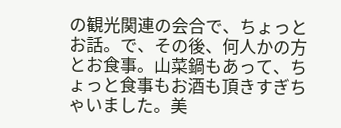の観光関連の会合で、ちょっとお話。で、その後、何人かの方とお食事。山菜鍋もあって、ちょっと食事もお酒も頂きすぎちゃいました。美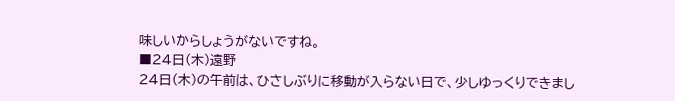味しいからしょうがないですね。
■24日(木)遠野
24日(木)の午前は、ひさしぶりに移動が入らない日で、少しゆっくりできまし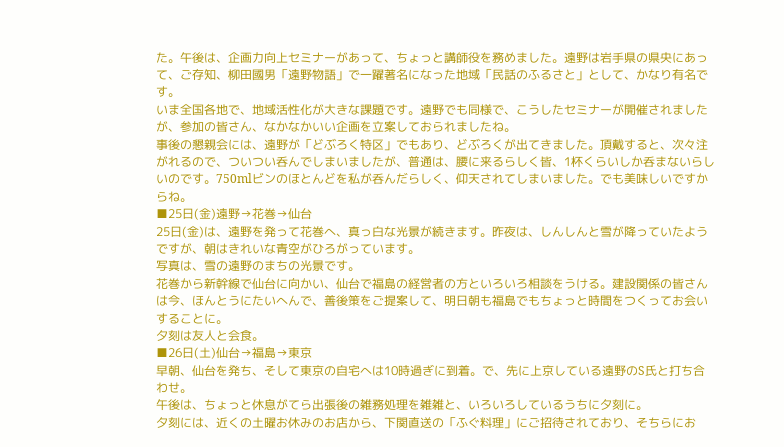た。午後は、企画力向上セミナーがあって、ちょっと講師役を務めました。遠野は岩手県の県央にあって、ご存知、柳田國男「遠野物語」で一躍著名になった地域「民話のふるさと」として、かなり有名です。
いま全国各地で、地域活性化が大きな課題です。遠野でも同様で、こうしたセミナーが開催されましたが、参加の皆さん、なかなかいい企画を立案しておられましたね。
事後の懇親会には、遠野が「どぶろく特区」でもあり、どぶろくが出てきました。頂戴すると、次々注がれるので、ついつい呑んでしまいましたが、普通は、腰に来るらしく皆、1杯くらいしか呑まないらしいのです。750mlビンのほとんどを私が呑んだらしく、仰天されてしまいました。でも美味しいですからね。
■25日(金)遠野→花巻→仙台
25日(金)は、遠野を発って花巻へ、真っ白な光景が続きます。昨夜は、しんしんと雪が降っていたようですが、朝はきれいな青空がひろがっています。
写真は、雪の遠野のまちの光景です。
花巻から新幹線で仙台に向かい、仙台で福島の経営者の方といろいろ相談をうける。建設関係の皆さんは今、ほんとうにたいへんで、善後策をご提案して、明日朝も福島でもちょっと時間をつくってお会いすることに。
夕刻は友人と会食。
■26日(土)仙台→福島→東京
早朝、仙台を発ち、そして東京の自宅へは10時過ぎに到着。で、先に上京している遠野のS氏と打ち合わせ。
午後は、ちょっと休息がてら出張後の雑務処理を雑雑と、いろいろしているうちに夕刻に。
夕刻には、近くの土曜お休みのお店から、下関直送の「ふぐ料理」にご招待されており、そちらにお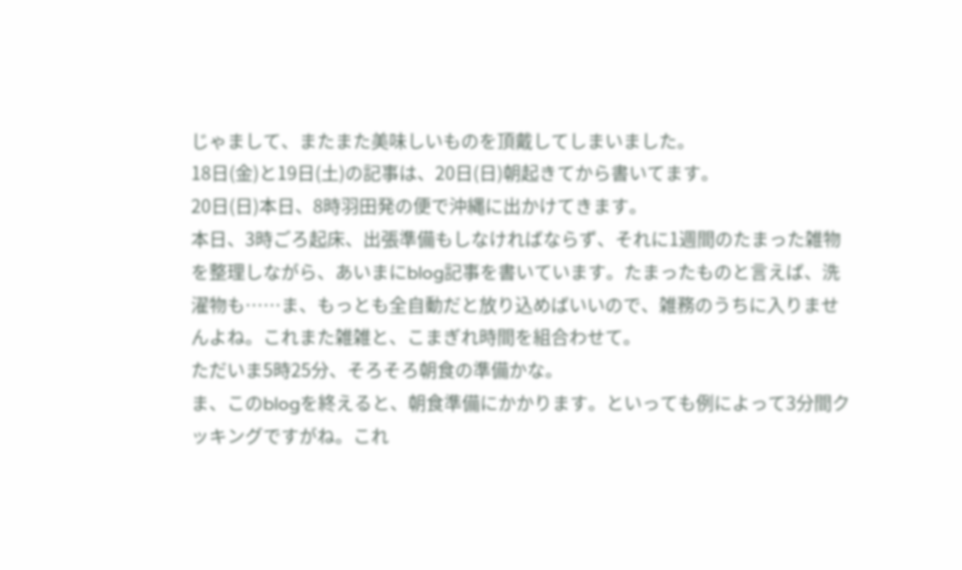じゃまして、またまた美味しいものを頂戴してしまいました。
18日(金)と19日(土)の記事は、20日(日)朝起きてから書いてます。
20日(日)本日、8時羽田発の便で沖縄に出かけてきます。
本日、3時ごろ起床、出張準備もしなければならず、それに1週間のたまった雑物を整理しながら、あいまにblog記事を書いています。たまったものと言えば、洗濯物も……ま、もっとも全自動だと放り込めばいいので、雑務のうちに入りませんよね。これまた雑雑と、こまぎれ時間を組合わせて。
ただいま5時25分、そろそろ朝食の準備かな。
ま、このblogを終えると、朝食準備にかかります。といっても例によって3分間クッキングですがね。これ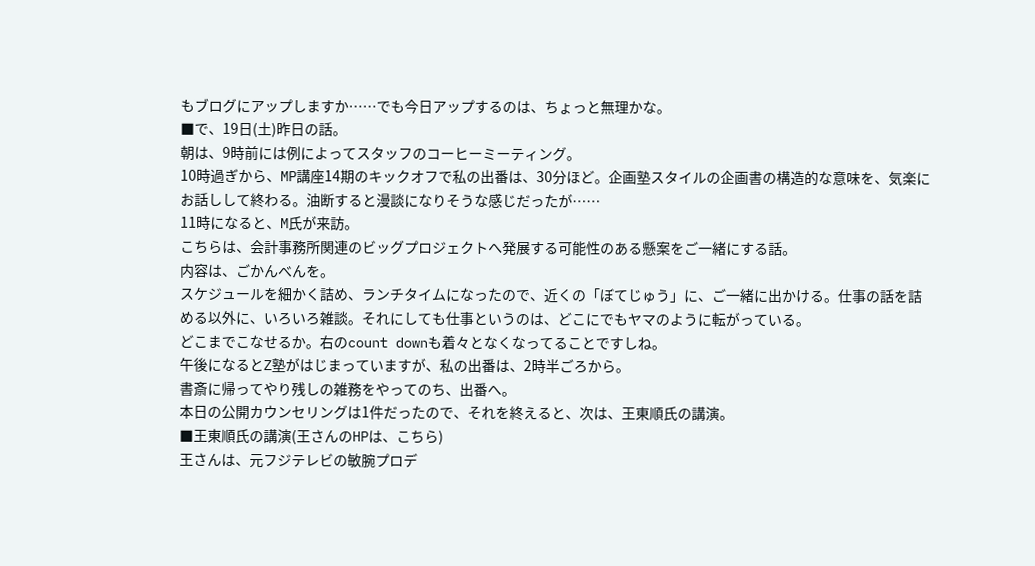もブログにアップしますか……でも今日アップするのは、ちょっと無理かな。
■で、19日(土)昨日の話。
朝は、9時前には例によってスタッフのコーヒーミーティング。
10時過ぎから、MP講座14期のキックオフで私の出番は、30分ほど。企画塾スタイルの企画書の構造的な意味を、気楽にお話しして終わる。油断すると漫談になりそうな感じだったが……
11時になると、M氏が来訪。
こちらは、会計事務所関連のビッグプロジェクトへ発展する可能性のある懸案をご一緒にする話。
内容は、ごかんべんを。
スケジュールを細かく詰め、ランチタイムになったので、近くの「ぼてじゅう」に、ご一緒に出かける。仕事の話を詰める以外に、いろいろ雑談。それにしても仕事というのは、どこにでもヤマのように転がっている。
どこまでこなせるか。右のcount downも着々となくなってることですしね。
午後になるとZ塾がはじまっていますが、私の出番は、2時半ごろから。
書斎に帰ってやり残しの雑務をやってのち、出番へ。
本日の公開カウンセリングは1件だったので、それを終えると、次は、王東順氏の講演。
■王東順氏の講演(王さんのHPは、こちら)
王さんは、元フジテレビの敏腕プロデ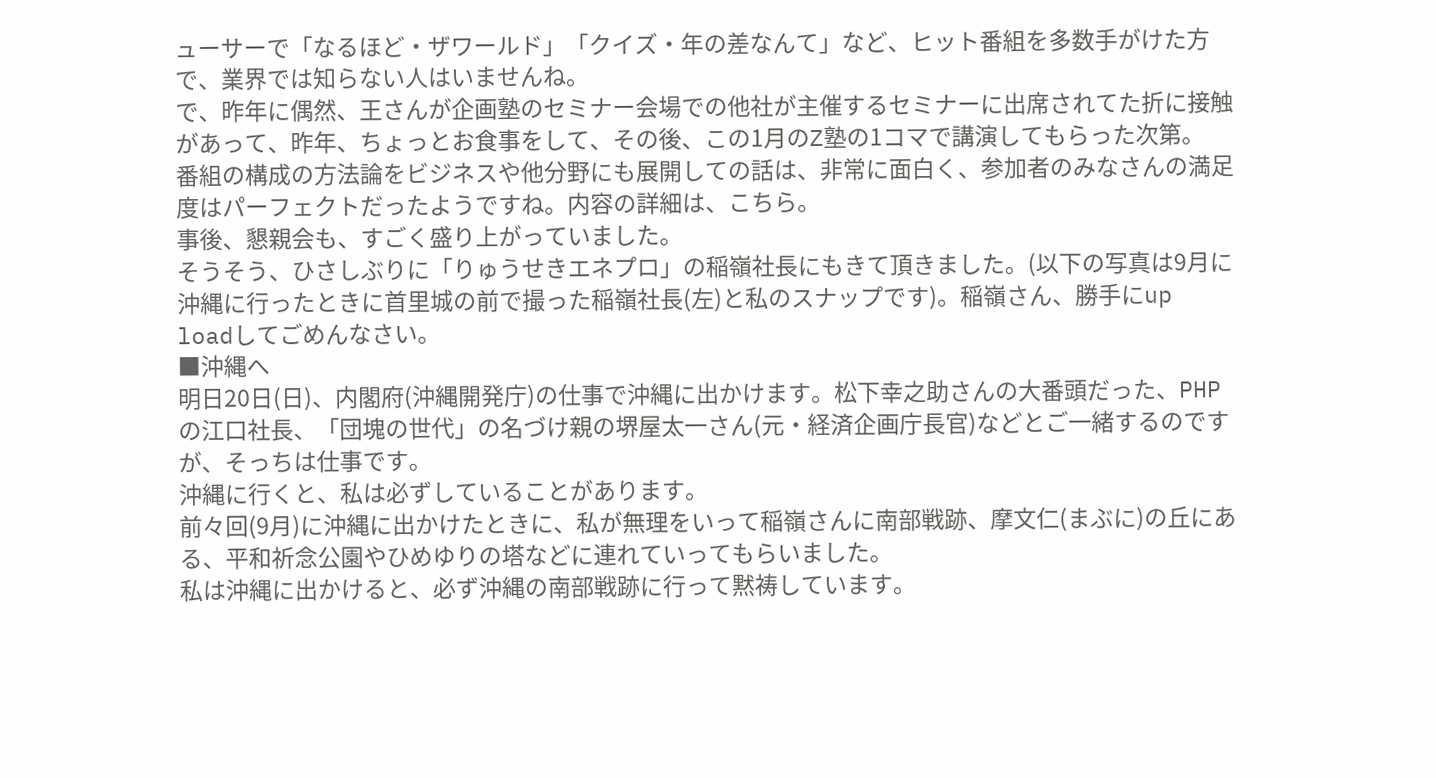ューサーで「なるほど・ザワールド」「クイズ・年の差なんて」など、ヒット番組を多数手がけた方で、業界では知らない人はいませんね。
で、昨年に偶然、王さんが企画塾のセミナー会場での他社が主催するセミナーに出席されてた折に接触があって、昨年、ちょっとお食事をして、その後、この1月のZ塾の1コマで講演してもらった次第。
番組の構成の方法論をビジネスや他分野にも展開しての話は、非常に面白く、参加者のみなさんの満足度はパーフェクトだったようですね。内容の詳細は、こちら。
事後、懇親会も、すごく盛り上がっていました。
そうそう、ひさしぶりに「りゅうせきエネプロ」の稲嶺社長にもきて頂きました。(以下の写真は9月に沖縄に行ったときに首里城の前で撮った稲嶺社長(左)と私のスナップです)。稲嶺さん、勝手にup loadしてごめんなさい。
■沖縄へ
明日20日(日)、内閣府(沖縄開発庁)の仕事で沖縄に出かけます。松下幸之助さんの大番頭だった、PHPの江口社長、「団塊の世代」の名づけ親の堺屋太一さん(元・経済企画庁長官)などとご一緒するのですが、そっちは仕事です。
沖縄に行くと、私は必ずしていることがあります。
前々回(9月)に沖縄に出かけたときに、私が無理をいって稲嶺さんに南部戦跡、摩文仁(まぶに)の丘にある、平和祈念公園やひめゆりの塔などに連れていってもらいました。
私は沖縄に出かけると、必ず沖縄の南部戦跡に行って黙祷しています。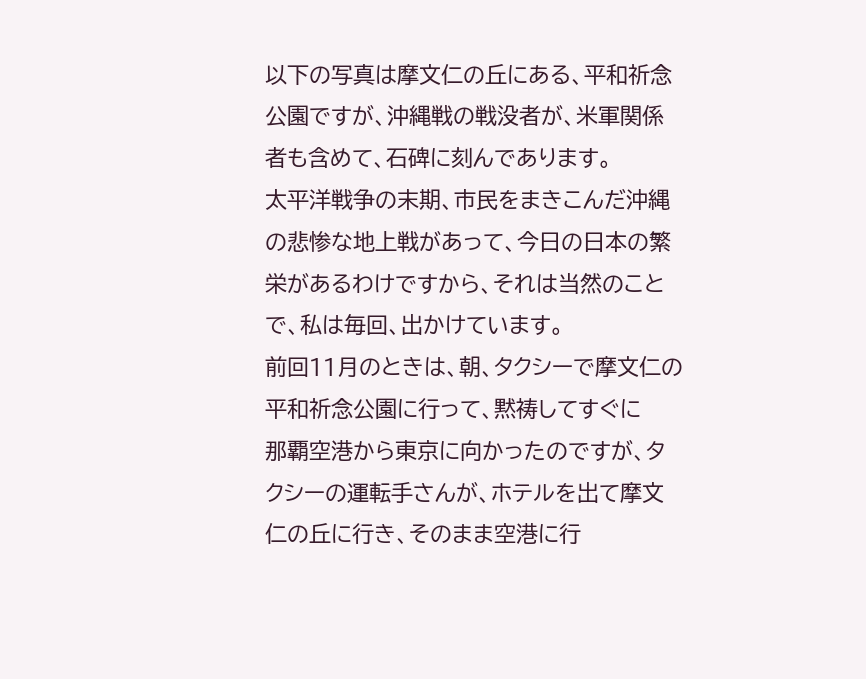以下の写真は摩文仁の丘にある、平和祈念公園ですが、沖縄戦の戦没者が、米軍関係者も含めて、石碑に刻んであります。
太平洋戦争の末期、市民をまきこんだ沖縄の悲惨な地上戦があって、今日の日本の繁栄があるわけですから、それは当然のことで、私は毎回、出かけています。
前回11月のときは、朝、タクシーで摩文仁の平和祈念公園に行って、黙祷してすぐに
那覇空港から東京に向かったのですが、タクシーの運転手さんが、ホテルを出て摩文仁の丘に行き、そのまま空港に行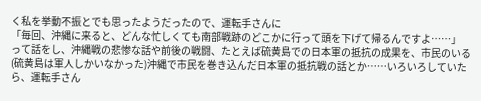く私を挙動不振とでも思ったようだったので、運転手さんに
「毎回、沖縄に来ると、どんな忙しくても南部戦跡のどこかに行って頭を下げて帰るんですよ……」
って話をし、沖縄戦の悲惨な話や前後の戦闘、たとえば硫黄島での日本軍の抵抗の成果を、市民のいる(硫黄島は軍人しかいなかった)沖縄で市民を巻き込んだ日本軍の抵抗戦の話とか……いろいろしていたら、運転手さん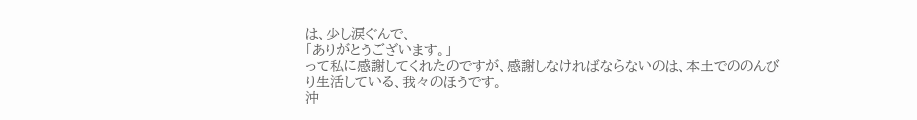は、少し涙ぐんで、
「ありがとうございます。」
って私に感謝してくれたのですが、感謝しなければならないのは、本土でののんびり生活している、我々のほうです。
沖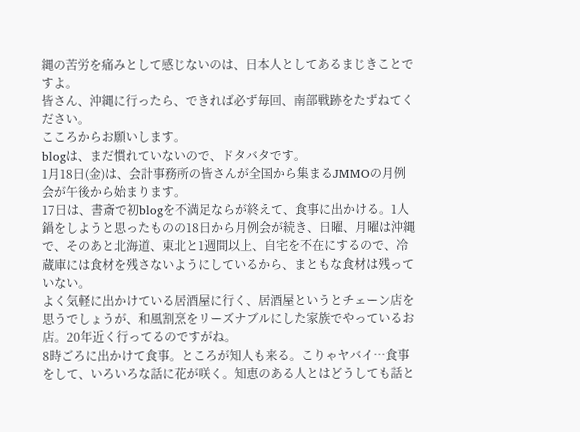縄の苦労を痛みとして感じないのは、日本人としてあるまじきことですよ。
皆さん、沖縄に行ったら、できれば必ず毎回、南部戦跡をたずねてください。
こころからお願いします。
blogは、まだ慣れていないので、ドタバタです。
1月18日(金)は、会計事務所の皆さんが全国から集まるJMMOの月例会が午後から始まります。
17日は、書斎で初blogを不満足ならが終えて、食事に出かける。1人鍋をしようと思ったものの18日から月例会が続き、日曜、月曜は沖縄で、そのあと北海道、東北と1週間以上、自宅を不在にするので、冷蔵庫には食材を残さないようにしているから、まともな食材は残っていない。
よく気軽に出かけている居酒屋に行く、居酒屋というとチェーン店を思うでしょうが、和風割烹をリーズナブルにした家族でやっているお店。20年近く行ってるのですがね。
8時ごろに出かけて食事。ところが知人も来る。こりゃヤバイ…食事をして、いろいろな話に花が咲く。知恵のある人とはどうしても話と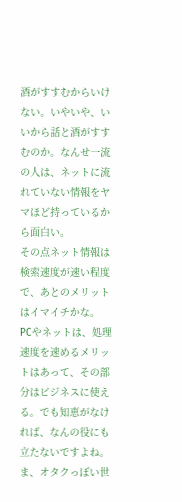酒がすすむからいけない。いやいや、いいから話と酒がすすむのか。なんせ一流の人は、ネットに流れていない情報をヤマほど持っているから面白い。
その点ネット情報は検索速度が速い程度で、あとのメリットはイマイチかな。
PCやネットは、処理速度を速めるメリットはあって、その部分はビジネスに使える。でも知恵がなければ、なんの役にも立たないですよね。ま、オタクっぽい世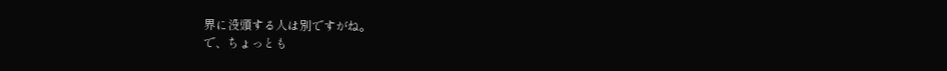界に没頭する人は別ですがね。
で、ちょっとも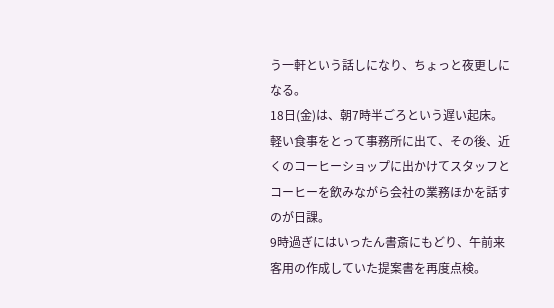う一軒という話しになり、ちょっと夜更しになる。
18日(金)は、朝7時半ごろという遅い起床。軽い食事をとって事務所に出て、その後、近くのコーヒーショップに出かけてスタッフとコーヒーを飲みながら会社の業務ほかを話すのが日課。
9時過ぎにはいったん書斎にもどり、午前来客用の作成していた提案書を再度点検。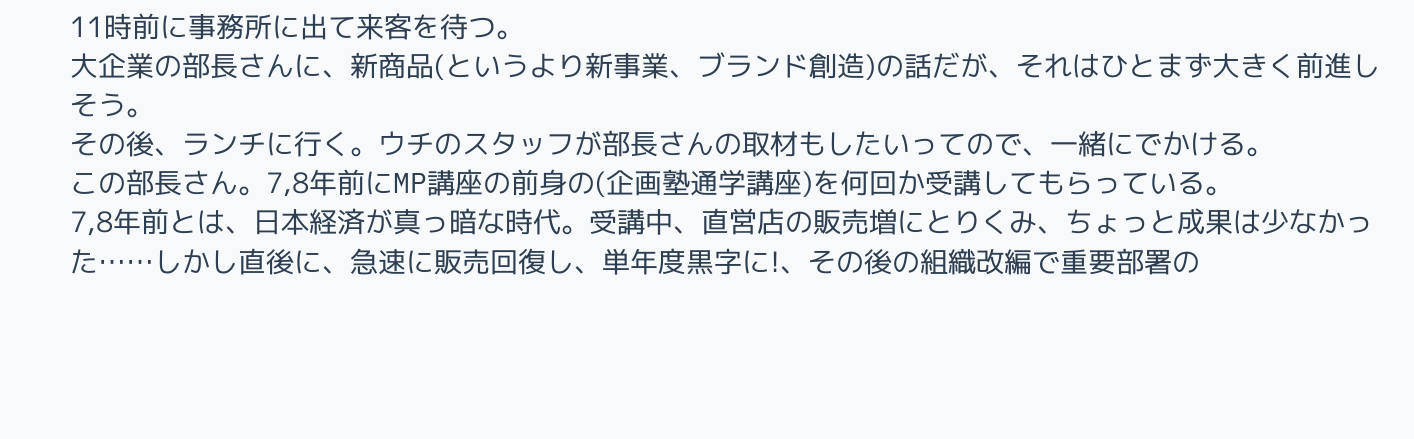11時前に事務所に出て来客を待つ。
大企業の部長さんに、新商品(というより新事業、ブランド創造)の話だが、それはひとまず大きく前進しそう。
その後、ランチに行く。ウチのスタッフが部長さんの取材もしたいってので、一緒にでかける。
この部長さん。7,8年前にMP講座の前身の(企画塾通学講座)を何回か受講してもらっている。
7,8年前とは、日本経済が真っ暗な時代。受講中、直営店の販売増にとりくみ、ちょっと成果は少なかった……しかし直後に、急速に販売回復し、単年度黒字に!、その後の組織改編で重要部署の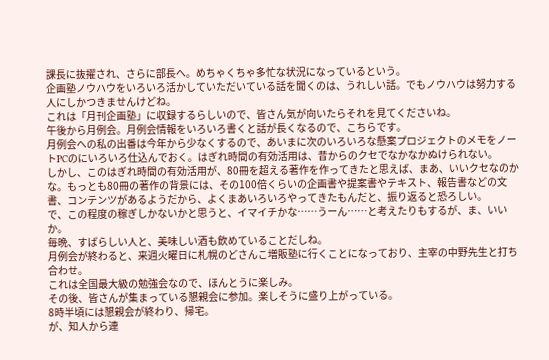課長に抜擢され、さらに部長へ。めちゃくちゃ多忙な状況になっているという。
企画塾ノウハウをいろいろ活かしていただいている話を聞くのは、うれしい話。でもノウハウは努力する人にしかつきませんけどね。
これは「月刊企画塾」に収録するらしいので、皆さん気が向いたらそれを見てくださいね。
午後から月例会。月例会情報をいろいろ書くと話が長くなるので、こちらです。
月例会への私の出番は今年から少なくするので、あいまに次のいろいろな懸案プロジェクトのメモをノートPCのにいろいろ仕込んでおく。はぎれ時間の有効活用は、昔からのクセでなかなかぬけられない。
しかし、このはぎれ時間の有効活用が、80冊を超える著作を作ってきたと思えば、まあ、いいクセなのかな。もっとも80冊の著作の背景には、その100倍くらいの企画書や提案書やテキスト、報告書などの文書、コンテンツがあるようだから、よくまあいろいろやってきたもんだと、振り返ると恐ろしい。
で、この程度の稼ぎしかないかと思うと、イマイチかな……うーん……と考えたりもするが、ま、いいか。
毎晩、すばらしい人と、美味しい酒も飲めていることだしね。
月例会が終わると、来週火曜日に札幌のどさんこ増販塾に行くことになっており、主宰の中野先生と打ち合わせ。
これは全国最大級の勉強会なので、ほんとうに楽しみ。
その後、皆さんが集まっている懇親会に参加。楽しそうに盛り上がっている。
8時半頃には懇親会が終わり、帰宅。
が、知人から連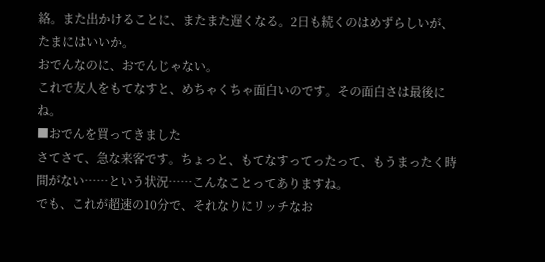絡。また出かけることに、またまた遅くなる。2日も続くのはめずらしいが、たまにはいいか。
おでんなのに、おでんじゃない。
これで友人をもてなすと、めちゃくちゃ面白いのです。その面白さは最後にね。
■おでんを買ってきました
さてさて、急な来客です。ちょっと、もてなすってったって、もうまったく時間がない……という状況……こんなことってありますね。
でも、これが超速の10分で、それなりにリッチなお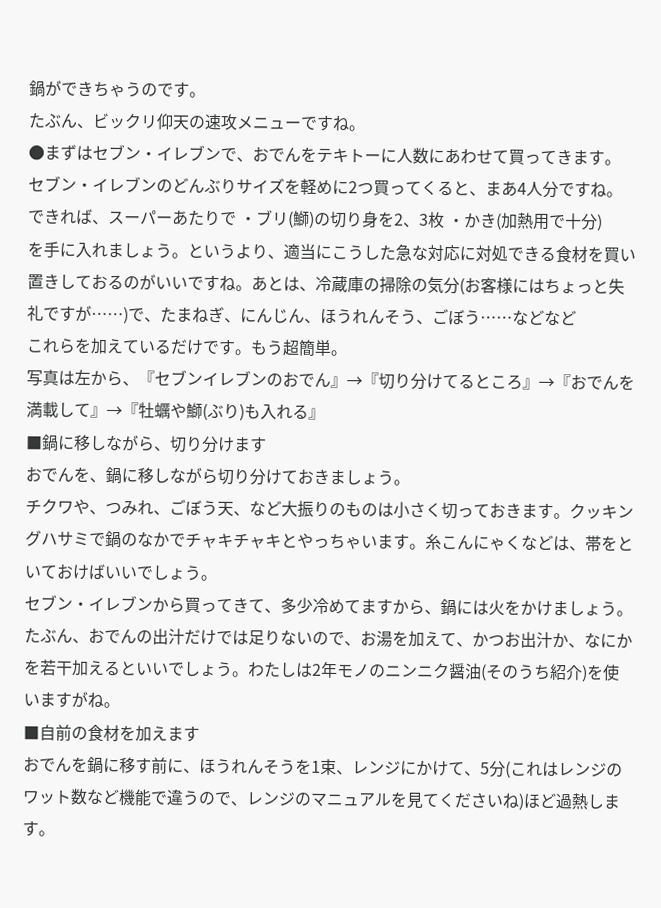鍋ができちゃうのです。
たぶん、ビックリ仰天の速攻メニューですね。
●まずはセブン・イレブンで、おでんをテキトーに人数にあわせて買ってきます。
セブン・イレブンのどんぶりサイズを軽めに2つ買ってくると、まあ4人分ですね。
できれば、スーパーあたりで ・ブリ(鰤)の切り身を2、3枚 ・かき(加熱用で十分)
を手に入れましょう。というより、適当にこうした急な対応に対処できる食材を買い置きしておるのがいいですね。あとは、冷蔵庫の掃除の気分(お客様にはちょっと失礼ですが……)で、たまねぎ、にんじん、ほうれんそう、ごぼう……などなど
これらを加えているだけです。もう超簡単。
写真は左から、『セブンイレブンのおでん』→『切り分けてるところ』→『おでんを満載して』→『牡蠣や鰤(ぶり)も入れる』
■鍋に移しながら、切り分けます
おでんを、鍋に移しながら切り分けておきましょう。
チクワや、つみれ、ごぼう天、など大振りのものは小さく切っておきます。クッキングハサミで鍋のなかでチャキチャキとやっちゃいます。糸こんにゃくなどは、帯をといておけばいいでしょう。
セブン・イレブンから買ってきて、多少冷めてますから、鍋には火をかけましょう。
たぶん、おでんの出汁だけでは足りないので、お湯を加えて、かつお出汁か、なにかを若干加えるといいでしょう。わたしは2年モノのニンニク醤油(そのうち紹介)を使いますがね。
■自前の食材を加えます
おでんを鍋に移す前に、ほうれんそうを1束、レンジにかけて、5分(これはレンジのワット数など機能で違うので、レンジのマニュアルを見てくださいね)ほど過熱します。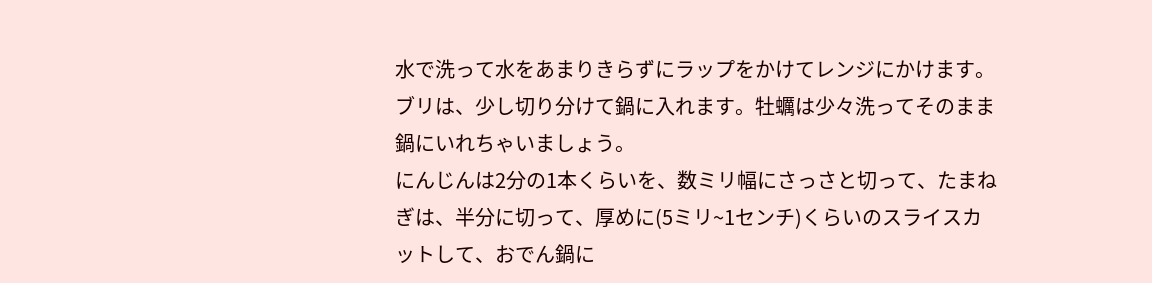水で洗って水をあまりきらずにラップをかけてレンジにかけます。
ブリは、少し切り分けて鍋に入れます。牡蠣は少々洗ってそのまま鍋にいれちゃいましょう。
にんじんは2分の1本くらいを、数ミリ幅にさっさと切って、たまねぎは、半分に切って、厚めに(5ミリ~1センチ)くらいのスライスカットして、おでん鍋に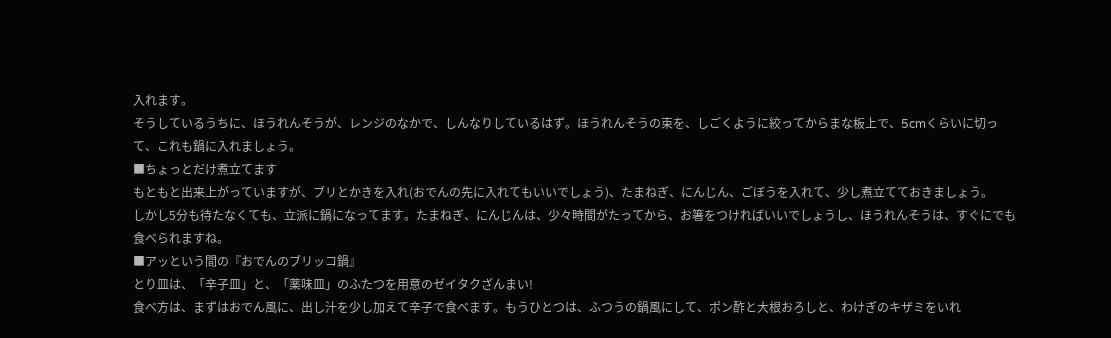入れます。
そうしているうちに、ほうれんそうが、レンジのなかで、しんなりしているはず。ほうれんそうの束を、しごくように絞ってからまな板上で、5cmくらいに切って、これも鍋に入れましょう。
■ちょっとだけ煮立てます
もともと出来上がっていますが、ブリとかきを入れ(おでんの先に入れてもいいでしょう)、たまねぎ、にんじん、ごぼうを入れて、少し煮立てておきましょう。
しかし5分も待たなくても、立派に鍋になってます。たまねぎ、にんじんは、少々時間がたってから、お箸をつければいいでしょうし、ほうれんそうは、すぐにでも食べられますね。
■アッという間の『おでんのブリッコ鍋』
とり皿は、「辛子皿」と、「薬味皿」のふたつを用意のゼイタクざんまい!
食べ方は、まずはおでん風に、出し汁を少し加えて辛子で食べます。もうひとつは、ふつうの鍋風にして、ポン酢と大根おろしと、わけぎのキザミをいれ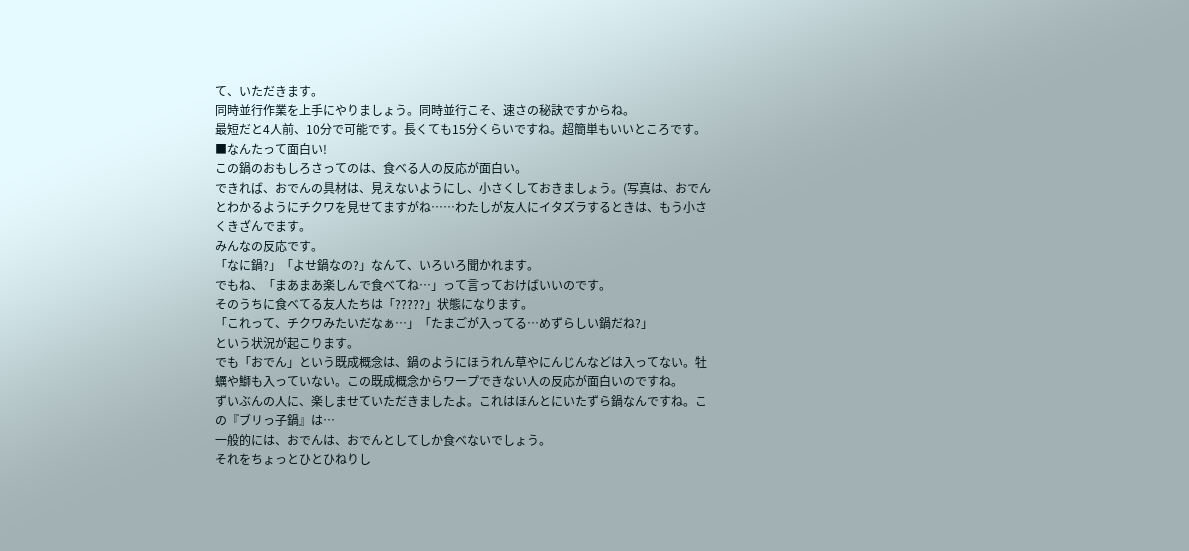て、いただきます。
同時並行作業を上手にやりましょう。同時並行こそ、速さの秘訣ですからね。
最短だと4人前、10分で可能です。長くても15分くらいですね。超簡単もいいところです。
■なんたって面白い!
この鍋のおもしろさってのは、食べる人の反応が面白い。
できれば、おでんの具材は、見えないようにし、小さくしておきましょう。(写真は、おでんとわかるようにチクワを見せてますがね……わたしが友人にイタズラするときは、もう小さくきざんでます。
みんなの反応です。
「なに鍋?」「よせ鍋なの?」なんて、いろいろ聞かれます。
でもね、「まあまあ楽しんで食べてね…」って言っておけばいいのです。
そのうちに食べてる友人たちは「?????」状態になります。
「これって、チクワみたいだなぁ…」「たまごが入ってる…めずらしい鍋だね?」
という状況が起こります。
でも「おでん」という既成概念は、鍋のようにほうれん草やにんじんなどは入ってない。牡蠣や鰤も入っていない。この既成概念からワープできない人の反応が面白いのですね。
ずいぶんの人に、楽しませていただきましたよ。これはほんとにいたずら鍋なんですね。この『ブリっ子鍋』は…
一般的には、おでんは、おでんとしてしか食べないでしょう。
それをちょっとひとひねりし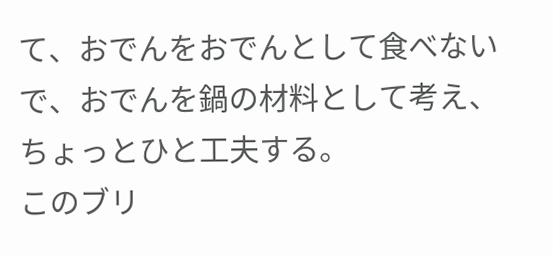て、おでんをおでんとして食べないで、おでんを鍋の材料として考え、ちょっとひと工夫する。
このブリ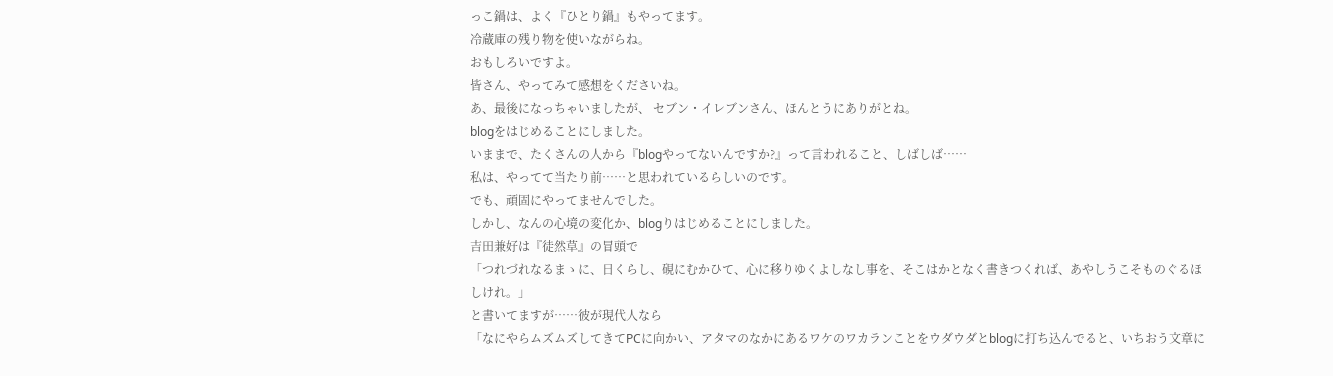っこ鍋は、よく『ひとり鍋』もやってます。
冷蔵庫の残り物を使いながらね。
おもしろいですよ。
皆さん、やってみて感想をくださいね。
あ、最後になっちゃいましたが、 セブン・イレブンさん、ほんとうにありがとね。
blogをはじめることにしました。
いままで、たくさんの人から『blogやってないんですか?』って言われること、しばしば……
私は、やってて当たり前……と思われているらしいのです。
でも、頑固にやってませんでした。
しかし、なんの心境の変化か、blogりはじめることにしました。
吉田兼好は『徒然草』の冒頭で
「つれづれなるまゝに、日くらし、硯にむかひて、心に移りゆくよしなし事を、そこはかとなく書きつくれば、あやしうこそものぐるほしけれ。」
と書いてますが……彼が現代人なら
「なにやらムズムズしてきてPCに向かい、アタマのなかにあるワケのワカランことをウダウダとblogに打ち込んでると、いちおう文章に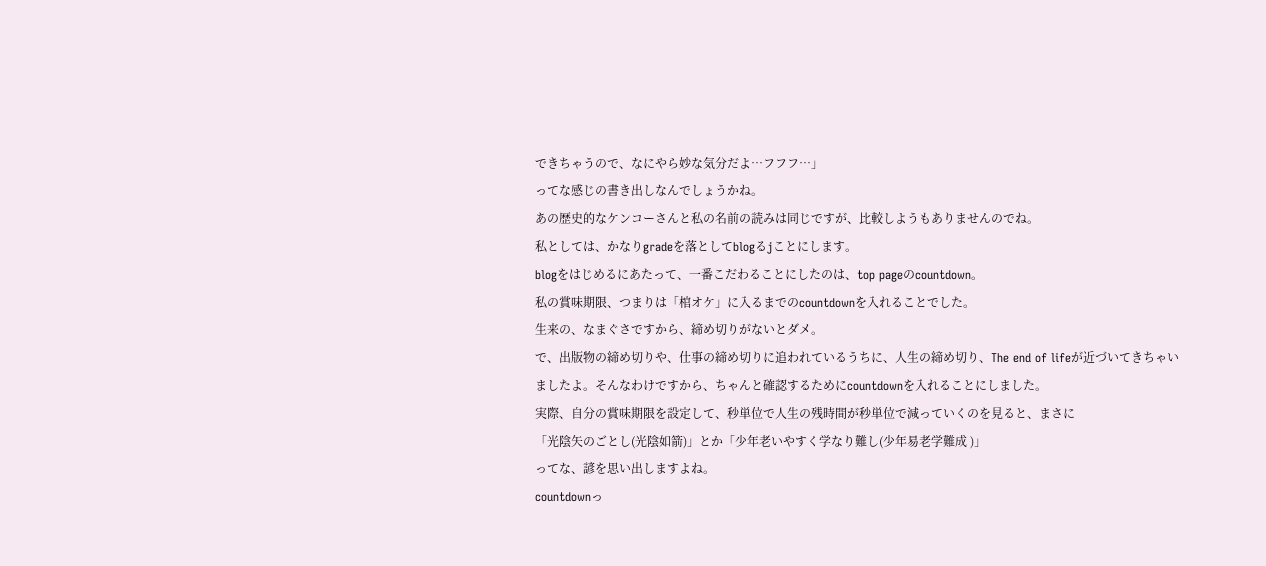できちゃうので、なにやら妙な気分だよ…フフフ…」
ってな感じの書き出しなんでしょうかね。
あの歴史的なケンコーさんと私の名前の読みは同じですが、比較しようもありませんのでね。
私としては、かなりgradeを落としてblogるjことにします。
blogをはじめるにあたって、一番こだわることにしたのは、top pageのcountdown。
私の賞味期限、つまりは「棺オケ」に入るまでのcountdownを入れることでした。
生来の、なまぐさですから、締め切りがないとダメ。
で、出版物の締め切りや、仕事の締め切りに追われているうちに、人生の締め切り、The end of lifeが近づいてきちゃいましたよ。そんなわけですから、ちゃんと確認するためにcountdownを入れることにしました。
実際、自分の賞味期限を設定して、秒単位で人生の残時間が秒単位で減っていくのを見ると、まさに
「光陰矢のごとし(光陰如箭)」とか「少年老いやすく学なり難し(少年易老学難成 )」
ってな、諺を思い出しますよね。
countdownっ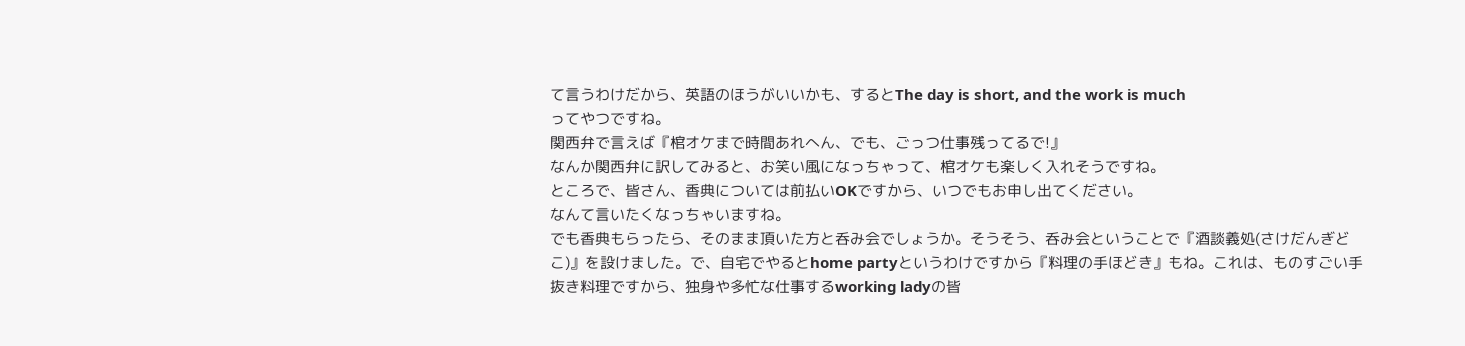て言うわけだから、英語のほうがいいかも、するとThe day is short, and the work is much
ってやつですね。
関西弁で言えば『棺オケまで時間あれへん、でも、ごっつ仕事残ってるで!』
なんか関西弁に訳してみると、お笑い風になっちゃって、棺オケも楽しく入れそうですね。
ところで、皆さん、香典については前払いOKですから、いつでもお申し出てください。
なんて言いたくなっちゃいますね。
でも香典もらったら、そのまま頂いた方と呑み会でしょうか。そうそう、呑み会ということで『酒談義処(さけだんぎどこ)』を設けました。で、自宅でやるとhome partyというわけですから『料理の手ほどき』もね。これは、ものすごい手抜き料理ですから、独身や多忙な仕事するworking ladyの皆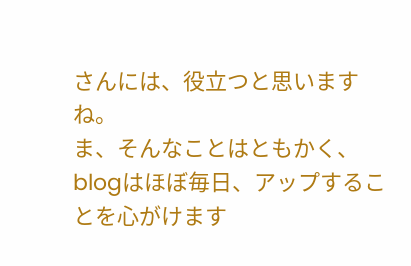さんには、役立つと思いますね。
ま、そんなことはともかく、blogはほぼ毎日、アップすることを心がけます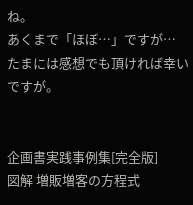ね。
あくまで「ほぼ…」ですが…
たまには感想でも頂ければ幸いですが。


企画書実践事例集[完全版]
図解 増販増客の方程式